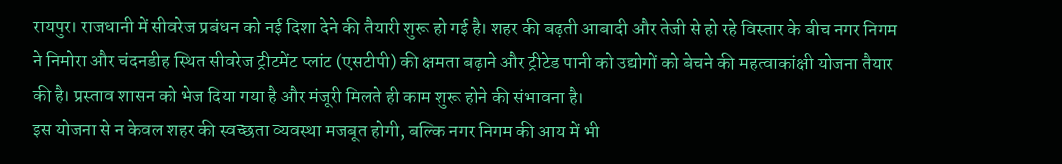रायपुर। राजधानी में सीवरेज प्रबंधन को नई दिशा देने की तैयारी शुरू हो गई है। शहर की बढ़ती आबादी और तेजी से हो रहे विस्तार के बीच नगर निगम ने निमोरा और चंदनडीह स्थित सीवरेज ट्रीटमेंट प्लांट (एसटीपी) की क्षमता बढ़ाने और ट्रीटेड पानी को उद्योगों को बेचने की महत्वाकांक्षी योजना तैयार की है। प्रस्ताव शासन को भेज दिया गया है और मंजूरी मिलते ही काम शुरू होने की संभावना है।
इस योजना से न केवल शहर की स्वच्छता व्यवस्था मजबूत होगी, बल्कि नगर निगम की आय में भी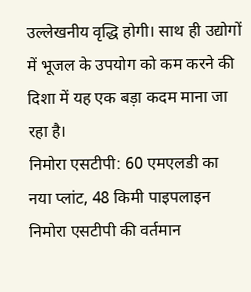उल्लेखनीय वृद्धि होगी। साथ ही उद्योगों में भूजल के उपयोग को कम करने की दिशा में यह एक बड़ा कदम माना जा रहा है।
निमोरा एसटीपी: 60 एमएलडी का नया प्लांट, 48 किमी पाइपलाइन
निमोरा एसटीपी की वर्तमान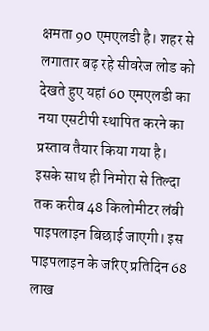क्षमता 90 एमएलडी है। शहर से लगातार बढ़ रहे सीवरेज लोड को देखते हुए यहां 60 एमएलडी का नया एसटीपी स्थापित करने का प्रस्ताव तैयार किया गया है।
इसके साथ ही निमोरा से तिल्दा तक करीब 48 किलोमीटर लंबी पाइपलाइन बिछाई जाएगी। इस पाइपलाइन के जरिए प्रतिदिन 68 लाख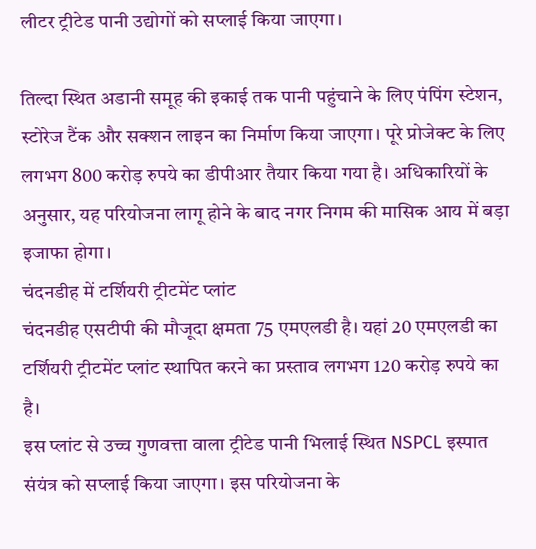लीटर ट्रीटेड पानी उद्योगों को सप्लाई किया जाएगा।

तिल्दा स्थित अडानी समूह की इकाई तक पानी पहुंचाने के लिए पंपिंग स्टेशन, स्टोरेज टैंक और सक्शन लाइन का निर्माण किया जाएगा। पूरे प्रोजेक्ट के लिए लगभग 800 करोड़ रुपये का डीपीआर तैयार किया गया है। अधिकारियों के अनुसार, यह परियोजना लागू होने के बाद नगर निगम की मासिक आय में बड़ा इजाफा होगा।
चंदनडीह में टर्शियरी ट्रीटमेंट प्लांट
चंदनडीह एसटीपी की मौजूदा क्षमता 75 एमएलडी है। यहां 20 एमएलडी का टर्शियरी ट्रीटमेंट प्लांट स्थापित करने का प्रस्ताव लगभग 120 करोड़ रुपये का है।
इस प्लांट से उच्च गुणवत्ता वाला ट्रीटेड पानी भिलाई स्थित NSPCL इस्पात संयंत्र को सप्लाई किया जाएगा। इस परियोजना के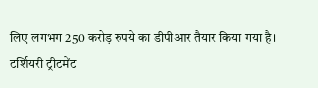लिए लगभग 250 करोड़ रुपये का डीपीआर तैयार किया गया है।
टर्शियरी ट्रीटमेंट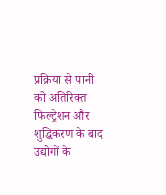प्रक्रिया से पानी को अतिरिक्त फिल्ट्रेशन और शुद्धिकरण के बाद उद्योगों के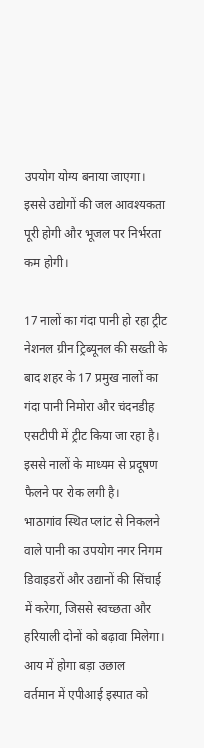उपयोग योग्य बनाया जाएगा। इससे उद्योगों की जल आवश्यकता पूरी होगी और भूजल पर निर्भरता कम होगी।

17 नालों का गंदा पानी हो रहा ट्रीट
नेशनल ग्रीन ट्रिब्यूनल की सख्ती के बाद शहर के 17 प्रमुख नालों का गंदा पानी निमोरा और चंदनडीह एसटीपी में ट्रीट किया जा रहा है। इससे नालों के माध्यम से प्रदूषण फैलने पर रोक लगी है।
भाठागांव स्थित प्लांट से निकलने वाले पानी का उपयोग नगर निगम डिवाइडरों और उद्यानों की सिंचाई में करेगा, जिससे स्वच्छता और हरियाली दोनों को बढ़ावा मिलेगा।
आय में होगा बड़ा उछाल
वर्तमान में एपीआई इस्पात को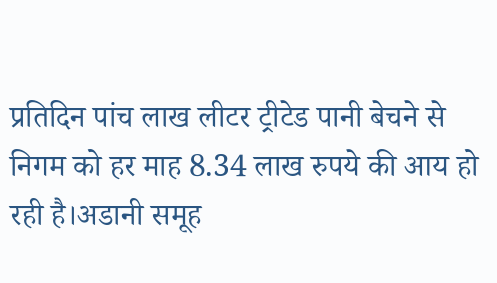प्रतिदिन पांच लाख लीटर ट्रीटेड पानी बेचने से निगम को हर माह 8.34 लाख रुपये की आय हो रही है।अडानी समूह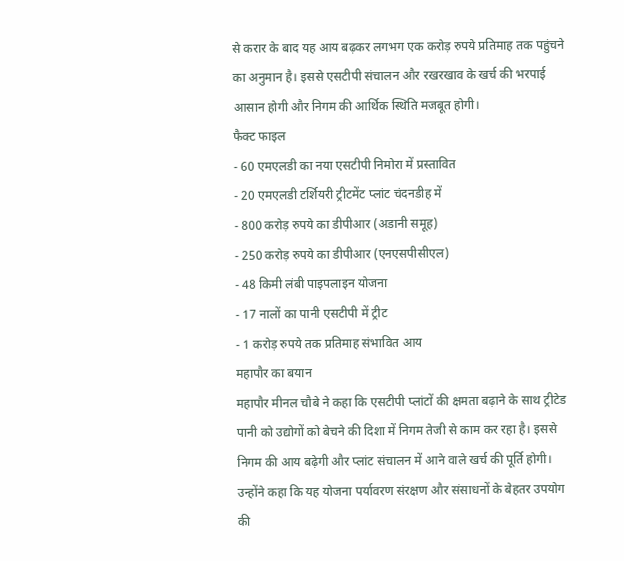से करार के बाद यह आय बढ़कर लगभग एक करोड़ रुपये प्रतिमाह तक पहुंचने का अनुमान है। इससे एसटीपी संचालन और रखरखाव के खर्च की भरपाई आसान होगी और निगम की आर्थिक स्थिति मजबूत होगी।
फैक्ट फाइल
- 60 एमएलडी का नया एसटीपी निमोरा में प्रस्तावित
- 20 एमएलडी टर्शियरी ट्रीटमेंट प्लांट चंदनडीह में
- 800 करोड़ रुपये का डीपीआर (अडानी समूह)
- 250 करोड़ रुपये का डीपीआर (एनएसपीसीएल)
- 48 किमी लंबी पाइपलाइन योजना
- 17 नालों का पानी एसटीपी में ट्रीट
- 1 करोड़ रुपये तक प्रतिमाह संभावित आय
महापौर का बयान
महापौर मीनल चौबे ने कहा कि एसटीपी प्लांटों की क्षमता बढ़ाने के साथ ट्रीटेड पानी को उद्योगों को बेचने की दिशा में निगम तेजी से काम कर रहा है। इससे निगम की आय बढ़ेगी और प्लांट संचालन में आने वाले खर्च की पूर्ति होगी। उन्होंने कहा कि यह योजना पर्यावरण संरक्षण और संसाधनों के बेहतर उपयोग की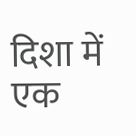दिशा में एक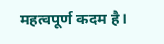महत्वपूर्ण कदम है।